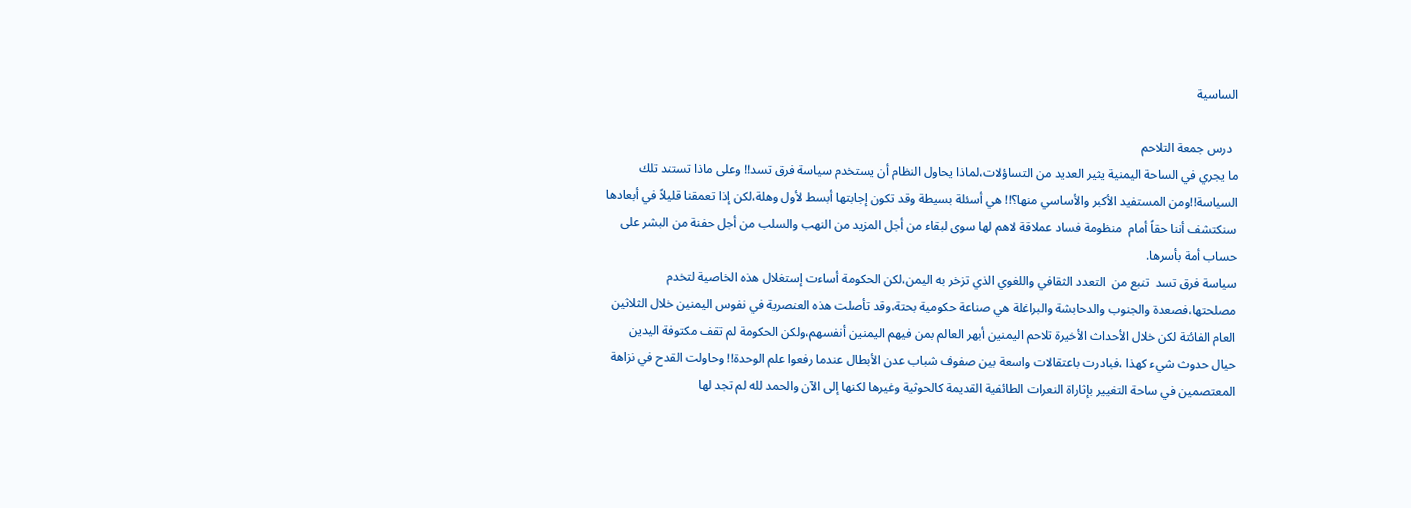الساسية

  درس جمعة التلاحم
ما يجري في الساحة اليمنية يثير العديد من التساؤلات،لماذا يحاول النظام أن يستخدم سياسة فرق تسد!! وعلى ماذا تستند تلك السياسة!!ومن المستفيد الأكبر والأساسي منها؟!! هي أسئلة بسيطة وقد تكون إجابتها أبسط لأول وهلة،لكن إذا تعمقنا قليلاً في أبعادها سنكتشف أننا حقاً أمام  منظومة فساد عملاقة لاهم لها سوى لبقاء من أجل المزيد من النهب والسلب من أجل حفنة من البشر على حساب أمة بأسرها.
سياسة فرق تسد  تنبع من  التعدد الثقافي واللغوي الذي تزخر به اليمن،لكن الحكومة أساءت إستغلال هذه الخاصية لتخدم مصلحتها،فصعدة والجنوب والدحابشة والبراغلة هي صناعة حكومية بحتة،وقد تأصلت هذه العنصرية في نفوس اليمنين خلال الثلاثين العام الفائتة لكن خلال الأحداث الأخيرة تلاحم اليمنين أبهر العالم بمن فيهم اليمنين أنفسهم،ولكن الحكومة لم تقف مكتوفة اليدين حيال حدوث شيء كهذا ،فبادرت باعتقالات واسعة بين صفوف شباب عدن الأبطال عندما رفعوا علم الوحدة!! وحاولت القدح في نزاهة المعتصمين في ساحة التغيير بإثاراة النعرات الطائفية القديمة كالحوثية وغيرها لكنها إلى الآن والحمد لله لم تجد لها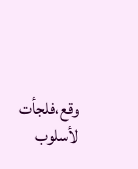وقع،فلجأت لأسلوب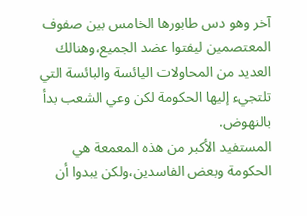آخر وهو دس طابورها الخامس بين صفوف المعتصمين ليفتوا عضد الجميع،وهنالك العديد من المحاولات اليائسة والبائسة التي تلتجيء إليها الحكومة لكن وعي الشعب بدأ بالنهوض.
المستفيد الأكبر من هذه المعمعة هي الحكومة وبعض الفاسدين،ولكن يبدوا أن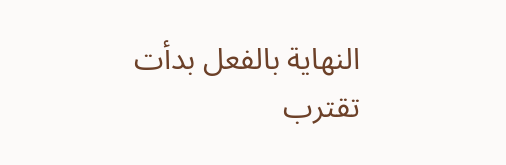النهاية بالفعل بدأت تقترب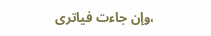،وإن جاءت فياترى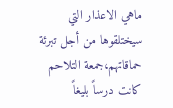ماهي الاعذار التي سيختلقوها من أجل تبرئة حماقاتهم،جمعة التلاحم كانت درساً بليغاً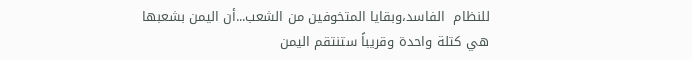للنظام  الفاسد،وبقايا المتخوفين من الشعب...أن اليمن بشعبها هي كتلة واحدة وقريباً ستنتقم اليمن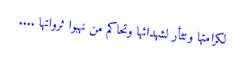لكرامتها وتثأر لشهدائها وتحاكم من نهبوا ثرواتها ....